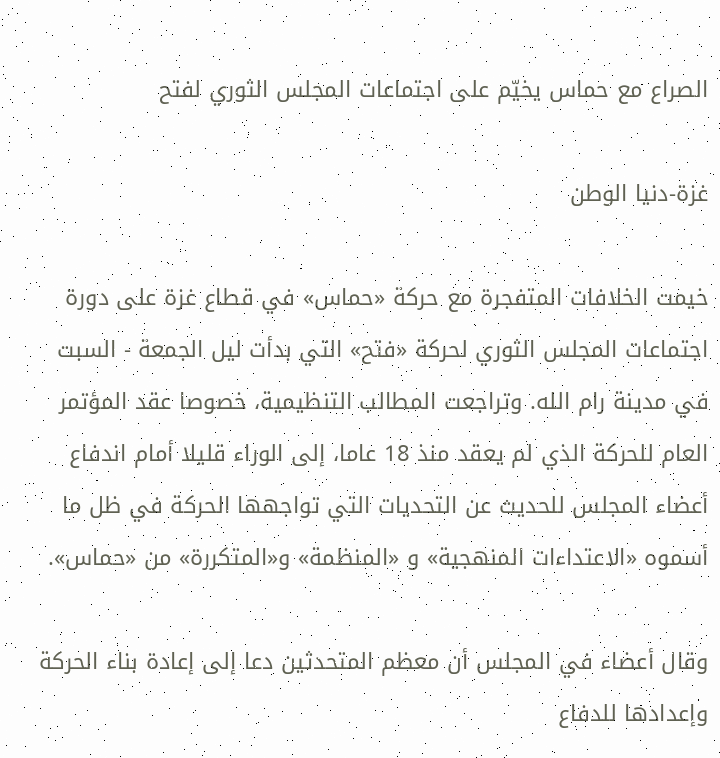الصراع مع حماس يخيّم على اجتماعات المجلس الثوري لفتح

غزة-دنيا الوطن

خيمت الخلافات المتفجرة مع حركة «حماس» في قطاع غزة على دورة اجتماعات المجلس الثوري لحركة «فتح» التي بدأت ليل الجمعة - السبت في مدينة رام الله. وتراجعت المطالب التنظيمية، خصوصا عقد المؤتمر العام للحركة الذي لم يعقد منذ 18 عاما، إلى الوراء قليلا أمام اندفاع أعضاء المجلس للحديث عن التحديات التي تواجهها الحركة في ظل ما أسموه «الاعتداءات المنهجية» و «المنظمة» و«المتكررة» من «حماس».

وقال أعضاء في المجلس أن معظم المتحدثين دعا إلى إعادة بناء الحركة وإعدادها للدفاع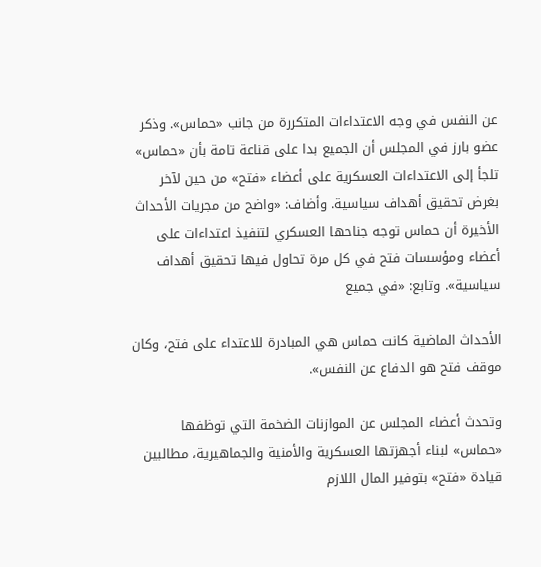عن النفس في وجه الاعتداءات المتكررة من جانب «حماس». وذكر عضو بارز في المجلس أن الجميع بدا على قناعة تامة بأن «حماس» تلجأ إلى الاعتداءات العسكرية على أعضاء «فتح» من حين لآخر بغرض تحقيق أهداف سياسية. وأضاف: «واضح من مجريات الأحداث الأخيرة أن حماس توجه جناحها العسكري لتنفيذ اعتداءات على أعضاء ومؤسسات فتح في كل مرة تحاول فيها تحقيق أهداف سياسية». وتابع: «في جميع

الأحداث الماضية كانت حماس هي المبادرة للاعتداء على فتح، وكان موقف فتح هو الدفاع عن النفس».

وتحدث أعضاء المجلس عن الموازنات الضخمة التي توظفها «حماس» لبناء أجهزتها العسكرية والأمنية والجماهيرية، مطالبين قيادة «فتح» بتوفير المال اللازم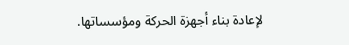لإعادة بناء أجهزة الحركة ومؤسساتها.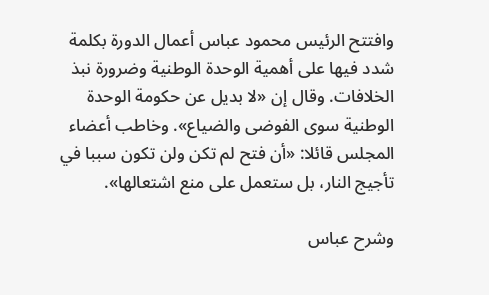وافتتح الرئيس محمود عباس أعمال الدورة بكلمة شدد فيها على أهمية الوحدة الوطنية وضرورة نبذ الخلافات. وقال إن «لا بديل عن حكومة الوحدة الوطنية سوى الفوضى والضياع». وخاطب أعضاء المجلس قائلا: «أن فتح لم تكن ولن تكون سببا في تأجيج النار، بل ستعمل على منع اشتعالها».

وشرح عباس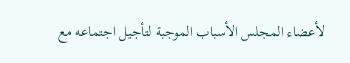لأعضاء المجلس الأسباب الموجبة لتأجيل اجتماعه مع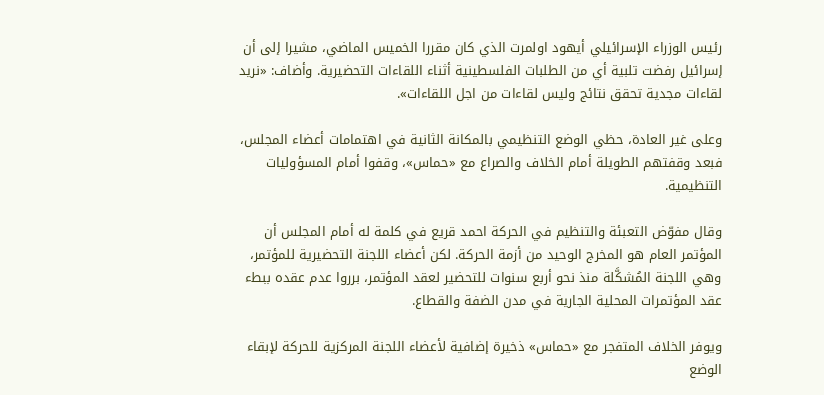رئيس الوزراء الإسرائيلي أيهود اولمرت الذي كان مقررا الخميس الماضي، مشيرا إلى أن إسرائيل رفضت تلبية أي من الطلبات الفلسطينية أثناء اللقاءات التحضيرية. وأضاف: «نريد لقاءات مجدية تحقق نتائج وليس لقاءات من اجل اللقاءات».

وعلى غير العادة، حظي الوضع التنظيمي بالمكانة الثانية في اهتمامات أعضاء المجلس، فبعد وقفتهم الطويلة أمام الخلاف والصراع مع «حماس»، وقفوا أمام المسؤوليات التنظيمية.

وقال مفوّض التعبئة والتنظيم في الحركة احمد قريع في كلمة له أمام المجلس أن المؤتمر العام هو المخرج الوحيد من أزمة الحركة. لكن أعضاء اللجنة التحضيرية للمؤتمر، وهي اللجنة المُشكَّلة منذ نحو أربع سنوات للتحضير لعقد المؤتمر، برروا عدم عقده ببطء عقد المؤتمرات المحلية الجارية في مدن الضفة والقطاع.

ويوفر الخلاف المتفجر مع «حماس» ذخيرة إضافية لأعضاء اللجنة المركزية للحركة لإبقاء الوضع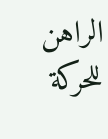الراهن للحركة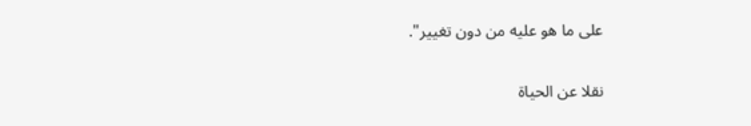على ما هو عليه من دون تغيير".

نقلا عن الحياة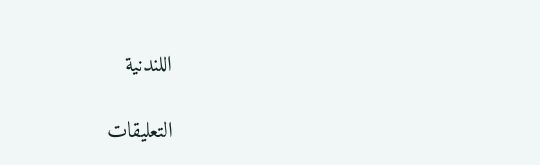اللندنية

التعليقات